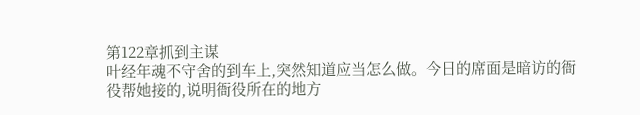第122章抓到主谋
叶经年魂不守舍的到车上,突然知道应当怎么做。今日的席面是暗访的衙役帮她接的,说明衙役所在的地方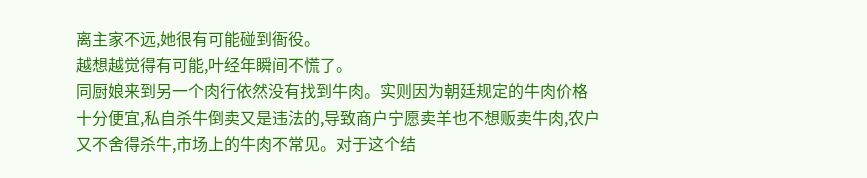离主家不远,她很有可能碰到衙役。
越想越觉得有可能,叶经年瞬间不慌了。
同厨娘来到另一个肉行依然没有找到牛肉。实则因为朝廷规定的牛肉价格十分便宜,私自杀牛倒卖又是违法的,导致商户宁愿卖羊也不想贩卖牛肉,农户又不舍得杀牛,市场上的牛肉不常见。对于这个结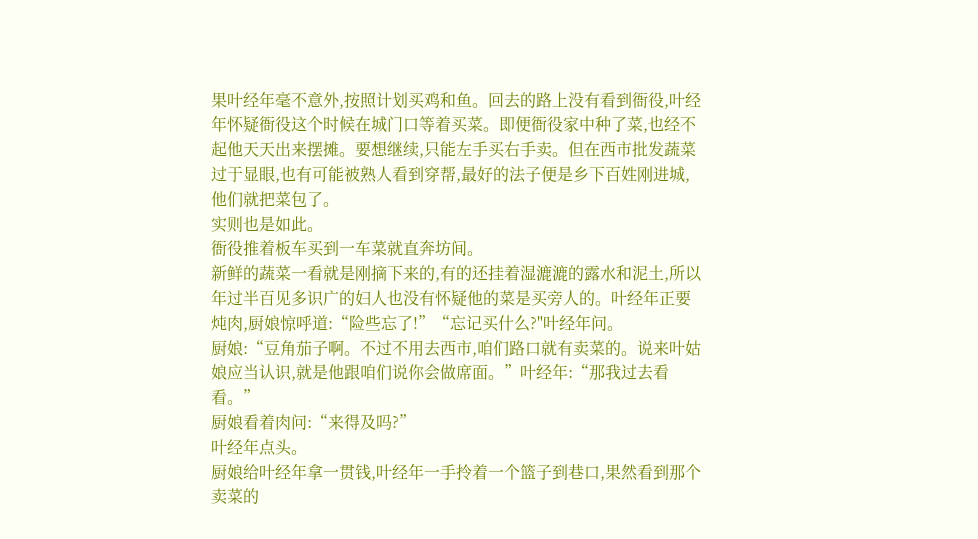果叶经年毫不意外,按照计划买鸡和鱼。回去的路上没有看到衙役,叶经年怀疑衙役这个时候在城门口等着买菜。即便衙役家中种了菜,也经不起他天天出来摆摊。要想继续,只能左手买右手卖。但在西市批发蔬菜过于显眼,也有可能被熟人看到穿帮,最好的法子便是乡下百姓刚进城,他们就把菜包了。
实则也是如此。
衙役推着板车买到一车菜就直奔坊间。
新鲜的蔬菜一看就是刚摘下来的,有的还挂着湿漉漉的露水和泥土,所以年过半百见多识广的妇人也没有怀疑他的菜是买旁人的。叶经年正要炖肉,厨娘惊呼道:“险些忘了!”“忘记买什么?"叶经年问。
厨娘:“豆角茄子啊。不过不用去西市,咱们路口就有卖菜的。说来叶姑娘应当认识,就是他跟咱们说你会做席面。”叶经年:“那我过去看看。”
厨娘看着肉问:“来得及吗?”
叶经年点头。
厨娘给叶经年拿一贯钱,叶经年一手拎着一个篮子到巷口,果然看到那个卖菜的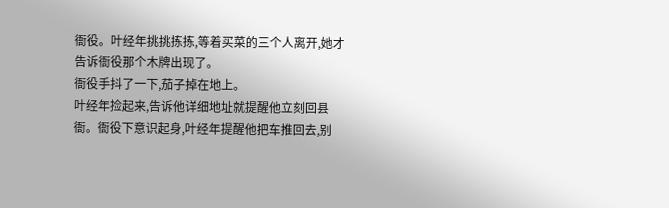衙役。叶经年挑挑拣拣,等着买菜的三个人离开,她才告诉衙役那个木牌出现了。
衙役手抖了一下,茄子掉在地上。
叶经年捡起来,告诉他详细地址就提醒他立刻回县衙。衙役下意识起身,叶经年提醒他把车推回去,别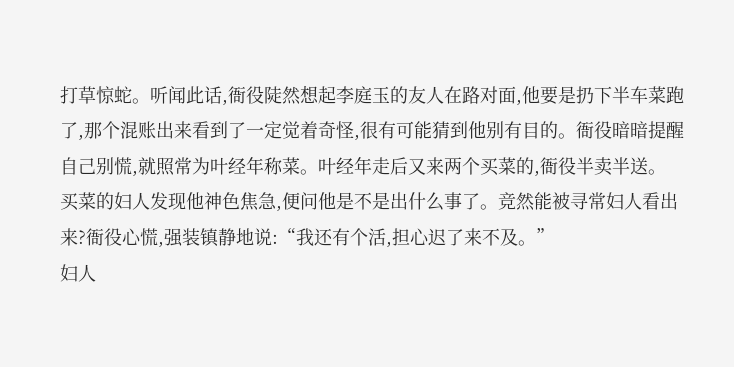打草惊蛇。听闻此话,衙役陡然想起李庭玉的友人在路对面,他要是扔下半车菜跑了,那个混账出来看到了一定觉着奇怪,很有可能猜到他别有目的。衙役暗暗提醒自己别慌,就照常为叶经年称菜。叶经年走后又来两个买菜的,衙役半卖半送。
买菜的妇人发现他神色焦急,便问他是不是出什么事了。竞然能被寻常妇人看出来?衙役心慌,强装镇静地说:“我还有个活,担心迟了来不及。”
妇人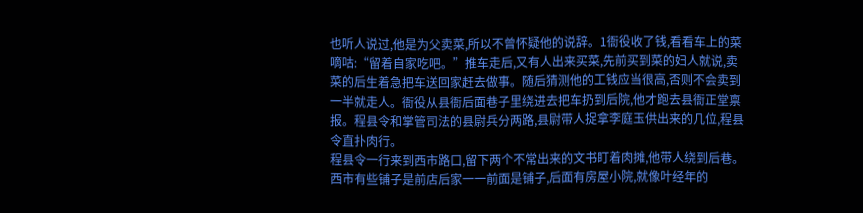也听人说过,他是为父卖菜,所以不曾怀疑他的说辞。1衙役收了钱,看看车上的菜嘀咕:“留着自家吃吧。”推车走后,又有人出来买菜,先前买到菜的妇人就说,卖菜的后生着急把车送回家赶去做事。随后猜测他的工钱应当很高,否则不会卖到一半就走人。衙役从县衙后面巷子里绕进去把车扔到后院,他才跑去县衙正堂禀报。程县令和掌管司法的县尉兵分两路,县尉带人捉拿李庭玉供出来的几位,程县令直扑肉行。
程县令一行来到西市路口,留下两个不常出来的文书盯着肉摊,他带人绕到后巷。
西市有些铺子是前店后家一一前面是铺子,后面有房屋小院,就像叶经年的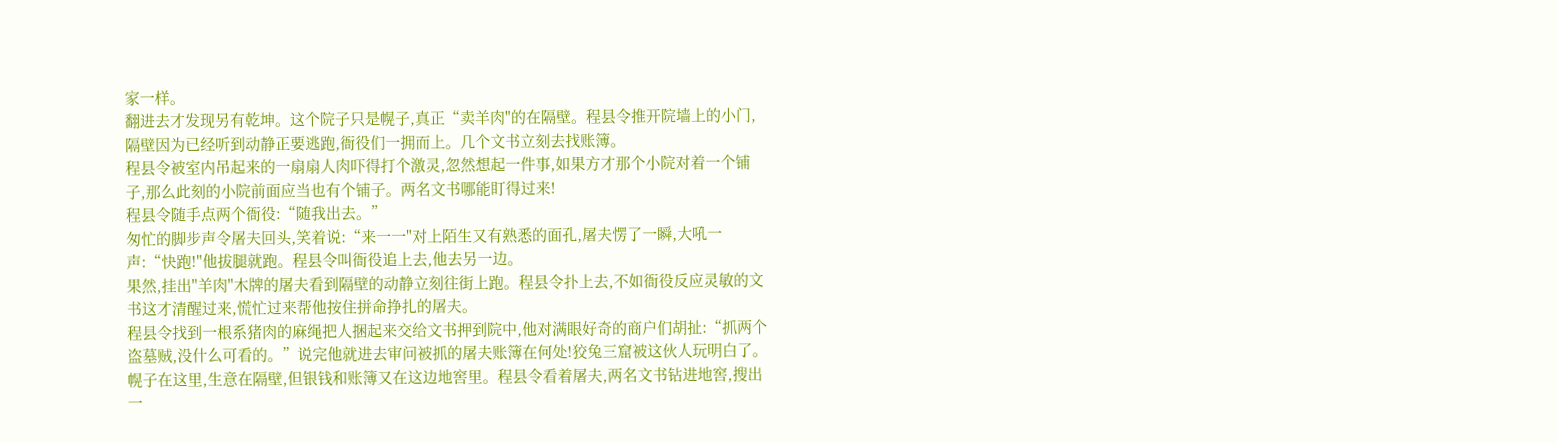家一样。
翻进去才发现另有乾坤。这个院子只是幌子,真正“卖羊肉"的在隔壁。程县令推开院墙上的小门,隔壁因为已经听到动静正要逃跑,衙役们一拥而上。几个文书立刻去找账簿。
程县令被室内吊起来的一扇扇人肉吓得打个激灵,忽然想起一件事,如果方才那个小院对着一个铺子,那么此刻的小院前面应当也有个铺子。两名文书哪能盯得过来!
程县令随手点两个衙役:“随我出去。”
匆忙的脚步声令屠夫回头,笑着说:“来一一"对上陌生又有熟悉的面孔,屠夫愣了一瞬,大吼一声:“快跑!"他拔腿就跑。程县令叫衙役追上去,他去另一边。
果然,挂出"羊肉"木牌的屠夫看到隔壁的动静立刻往街上跑。程县令扑上去,不如衙役反应灵敏的文书这才清醒过来,慌忙过来帮他按住拼命挣扎的屠夫。
程县令找到一根系猪肉的麻绳把人捆起来交给文书押到院中,他对满眼好奇的商户们胡扯:“抓两个盗墓贼,没什么可看的。”说完他就进去审问被抓的屠夫账簿在何处!狡兔三窟被这伙人玩明白了。
幌子在这里,生意在隔壁,但银钱和账簿又在这边地窖里。程县令看着屠夫,两名文书钻进地窖,搜出一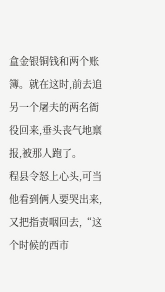盒金银铜钱和两个账簿。就在这时,前去追另一个屠夫的两名衙役回来,垂头丧气地禀报,被那人跑了。
程县令怒上心头,可当他看到俩人要哭出来,又把指责咽回去,“这个时候的西市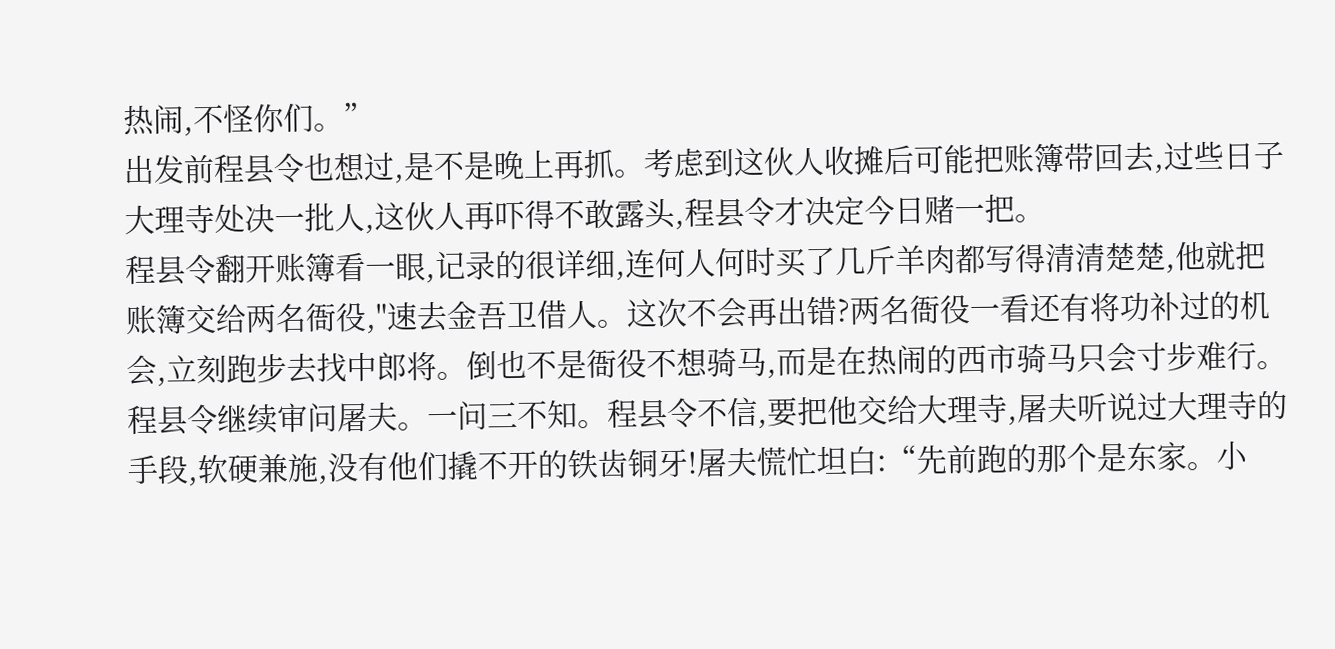热闹,不怪你们。”
出发前程县令也想过,是不是晚上再抓。考虑到这伙人收摊后可能把账簿带回去,过些日子大理寺处决一批人,这伙人再吓得不敢露头,程县令才决定今日赌一把。
程县令翻开账簿看一眼,记录的很详细,连何人何时买了几斤羊肉都写得清清楚楚,他就把账簿交给两名衙役,"速去金吾卫借人。这次不会再出错?两名衙役一看还有将功补过的机会,立刻跑步去找中郎将。倒也不是衙役不想骑马,而是在热闹的西市骑马只会寸步难行。程县令继续审问屠夫。一问三不知。程县令不信,要把他交给大理寺,屠夫听说过大理寺的手段,软硬兼施,没有他们撬不开的铁齿铜牙!屠夫慌忙坦白:“先前跑的那个是东家。小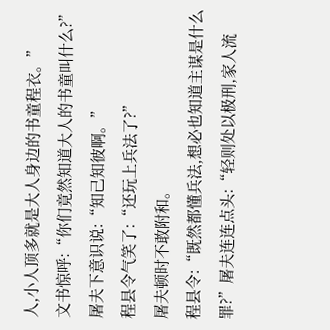人,小人顶多就是大人身边的书童程衣。”
文书惊呼:“你们竟然知道大人的书童叫什么?”屠夫下意识说:“知己知彼啊。”
程县令气笑了:“还玩上兵法了?”
屠夫顿时不敢附和。
程县令:“既然都懂兵法,想必也知道主谋是什么罪?”屠夫连连点头:“轻则处以极刑,家人流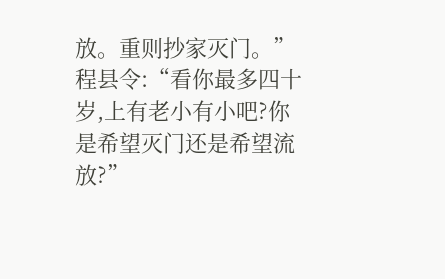放。重则抄家灭门。”程县令:“看你最多四十岁,上有老小有小吧?你是希望灭门还是希望流放?”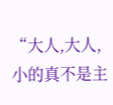“大人,大人,小的真不是主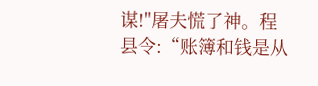谋!"屠夫慌了神。程县令:“账簿和钱是从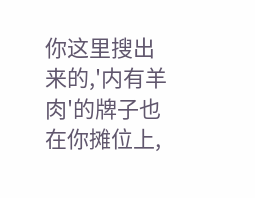你这里搜出来的,'内有羊肉'的牌子也在你摊位上,